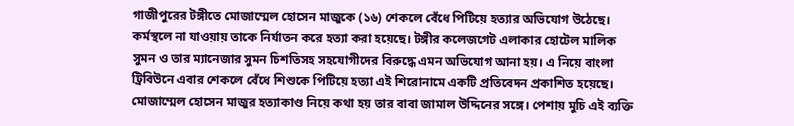গাজীপুরের টঙ্গীতে মোজাম্মেল হোসেন মাজুকে (১৬) শেকলে বেঁধে পিটিয়ে হত্যার অভিযোগ উঠেছে। কর্মস্থলে না যাওয়ায় তাকে নির্যাতন করে হত্যা করা হয়েছে। টঙ্গীর কলেজগেট এলাকার হোটেল মালিক সুমন ও তার ম্যানেজার সুমন চিশতিসহ সহযোগীদের বিরুদ্ধে এমন অভিযোগ আনা হয়। এ নিয়ে বাংলা ট্রিবিউনে এবার শেকলে বেঁধে শিশুকে পিটিয়ে হত্যা এই শিরোনামে একটি প্রতিবেদন প্রকাশিত হয়েছে।
মোজাম্মেল হোসেন মাজুর হত্যাকাণ্ড নিয়ে কথা হয় তার বাবা জামাল উদ্দিনের সঙ্গে। পেশায় মুচি এই ব্যক্তি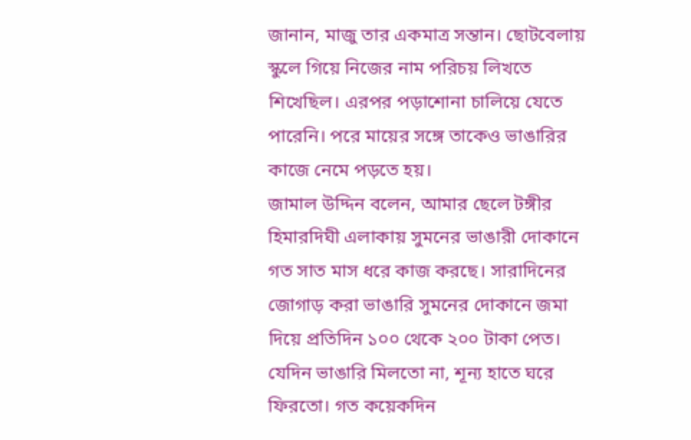জানান, মাজু তার একমাত্র সন্তান। ছোটবেলায় স্কুলে গিয়ে নিজের নাম পরিচয় লিখতে শিখেছিল। এরপর পড়াশোনা চালিয়ে যেতে পারেনি। পরে মায়ের সঙ্গে তাকেও ভাঙারির কাজে নেমে পড়তে হয়।
জামাল উদ্দিন বলেন, আমার ছেলে টঙ্গীর হিমারদিঘী এলাকায় সুমনের ভাঙারী দোকানে গত সাত মাস ধরে কাজ করছে। সারাদিনের জোগাড় করা ভাঙারি সুমনের দোকানে জমা দিয়ে প্রতিদিন ১০০ থেকে ২০০ টাকা পেত। যেদিন ভাঙারি মিলতো না, শূন্য হাতে ঘরে ফিরতো। গত কয়েকদিন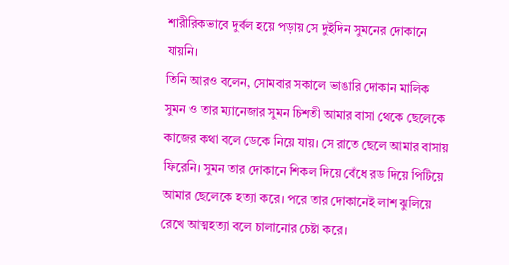শারীরিকভাবে দুর্বল হয়ে পড়ায় সে দুইদিন সুমনের দোকানে যায়নি।
তিনি আরও বলেন, সোমবার সকালে ভাঙারি দোকান মালিক সুমন ও তার ম্যানেজার সুমন চিশতী আমার বাসা থেকে ছেলেকে কাজের কথা বলে ডেকে নিয়ে যায়। সে রাতে ছেলে আমার বাসায় ফিরেনি। সুমন তার দোকানে শিকল দিয়ে বেঁধে রড দিয়ে পিটিয়ে আমার ছেলেকে হত্যা করে। পরে তার দোকানেই লাশ ঝুলিয়ে রেখে আত্মহত্যা বলে চালানোর চেষ্টা করে।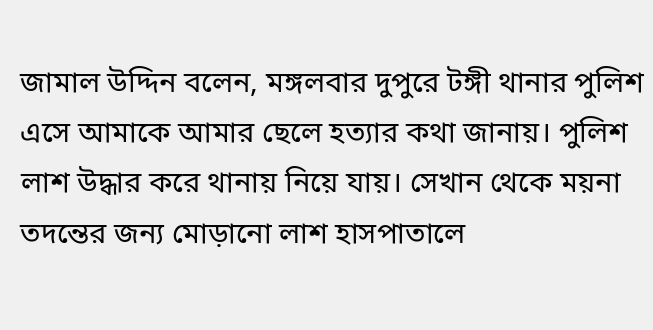জামাল উদ্দিন বলেন, মঙ্গলবার দুপুরে টঙ্গী থানার পুলিশ এসে আমাকে আমার ছেলে হত্যার কথা জানায়। পুলিশ লাশ উদ্ধার করে থানায় নিয়ে যায়। সেখান থেকে ময়না তদন্তের জন্য মোড়ানো লাশ হাসপাতালে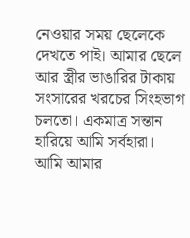নেওয়ার সময় ছেলেকে দেখতে পাই। আমার ছেলে আর স্ত্রীর ভাঙারির টাকায় সংসারের খরচের সিংহভাগ চলতো। একমাত্র সন্তান হারিয়ে আমি সর্বহারা। আমি আমার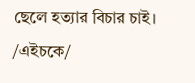ছেলে হত্যার বিচার চাই।
/এইচকে/